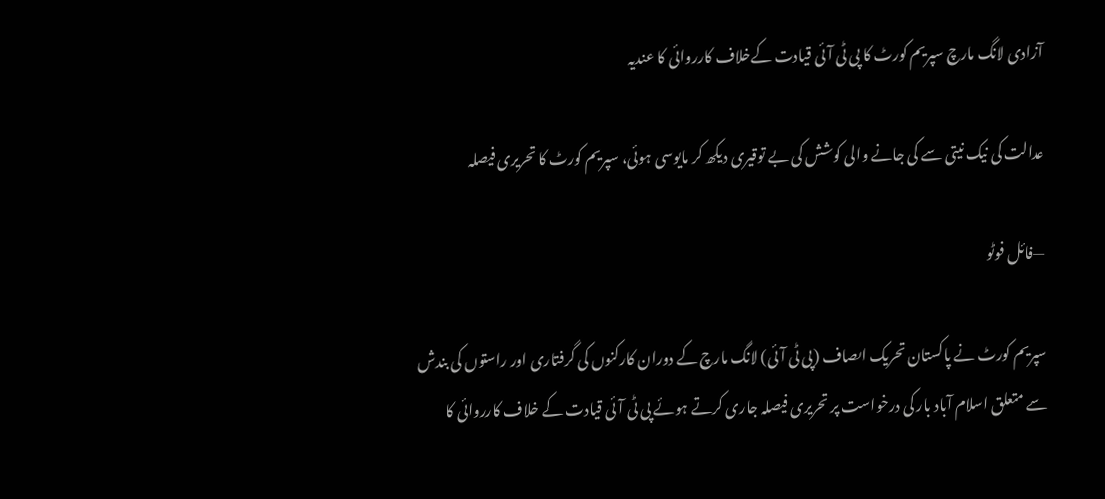آزادی لانگ مارچ سپریم کورٹ کا پی ٹی آئی قیادت کےخلاف کارروائی کا عندیہ

عدالت کی نیک نیتی سے کی جانے والی کوشش کی بے توقیری دیکھ کر مایوسی ہوئی، سپریم کورٹ کا تحریری فیصلہ

—فائل فوٹو

سپریم کورٹ نے پاکستان تحریک اںصاف (پی ٹی آئی) لانگ مارچ کے دوران کارکنوں کی گرفتاری اور راستوں کی بندش سے متعلق اسلام آباد بار کی درخواست پر تحریری فیصلہ جاری کرتے ہوئے پی ٹی آئی قیادت کے خلاف کارروائی کا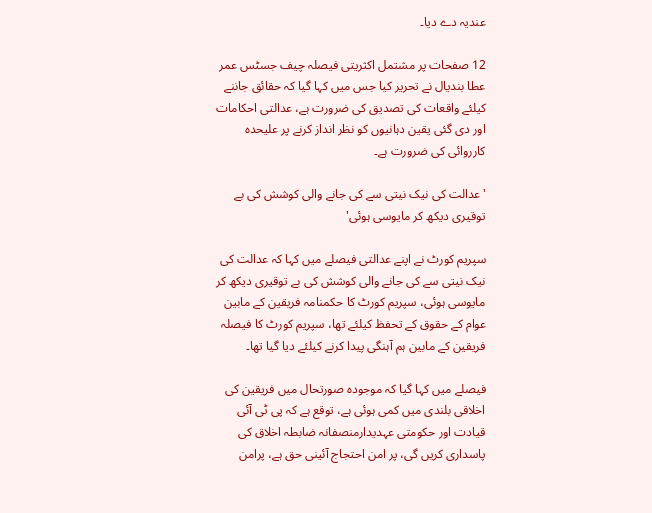عندیہ دے دیا۔

12 صفحات پر مشتمل اکثریتی فیصلہ چیف جسٹس عمر عطا بندیال نے تحریر کیا جس میں کہا گیا کہ حقائق جاننے کیلئے واقعات کی تصدیق کی ضرورت ہے، عدالتی احکامات اور دی گئی یقین دہانیوں کو نظر انداز کرنے پر علیحدہ کارروائی کی ضرورت ہے۔

'عدالت کی نیک نیتی سے کی جانے والی کوشش کی بے توقیری دیکھ کر مایوسی ہوئی'

سپریم کورٹ نے اپنے عدالتی فیصلے میں کہا کہ عدالت کی نیک نیتی سے کی جانے والی کوشش کی بے توقیری دیکھ کر مایوسی ہوئی، سپریم کورٹ کا حکمنامہ فریقین کے مابین عوام کے حقوق کے تحفظ کیلئے تھا، سپریم کورٹ کا فیصلہ فریقین کے مابین ہم آہنگی پیدا کرنے کیلئے دیا گیا تھا۔

فیصلے میں کہا گیا کہ موجودہ صورتحال میں فریقین کی اخلاقی بلندی میں کمی ہوئی ہے، توقع ہے کہ پی ٹی آئی قیادت اور حکومتی عہدیدارمنصفانہ ضابطہ اخلاق کی پاسداری کریں گی، پر امن احتجاج آئینی حق ہے، پرامن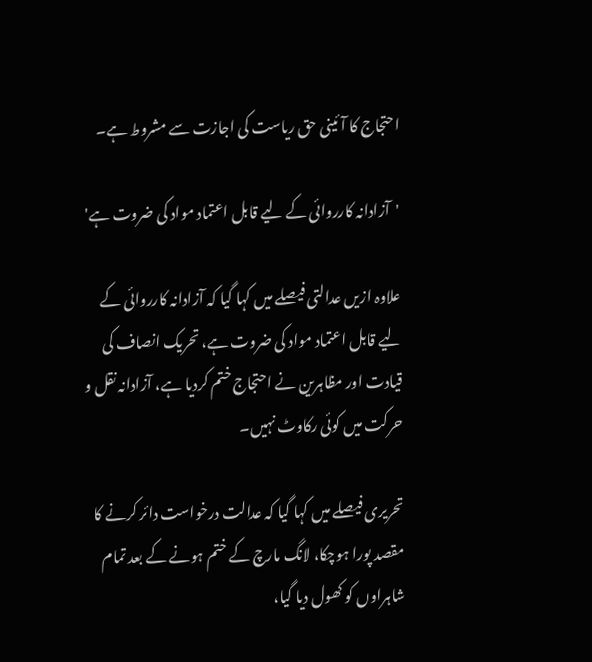احتجاج کا آئینی حق ریاست کی اجازت سے مشروط ہے۔

'آزادانہ کارروائی کے لیے قابل اعتماد مواد کی ضروت ہے'

علاوہ ازیں عدالتی فیصلے میں کہا گیا کہ آزادانہ کارروائی کے لیے قابل اعتماد مواد کی ضروت ہے، تحریک انصاف کی قیادت اور مظاہرین نے احتجاج ختم کردیا ہے، آزادانہ نقل و حرکت میں کوئی رکاوٹ نہیں۔

تحریری فیصلے میں کہا گیا کہ عدالت درخواست دائر کرنے کا مقصد پورا ہوچکا، لانگ مارچ کے ختم ہونے کے بعد تمام شاہراوں کو کھول دیا گیا،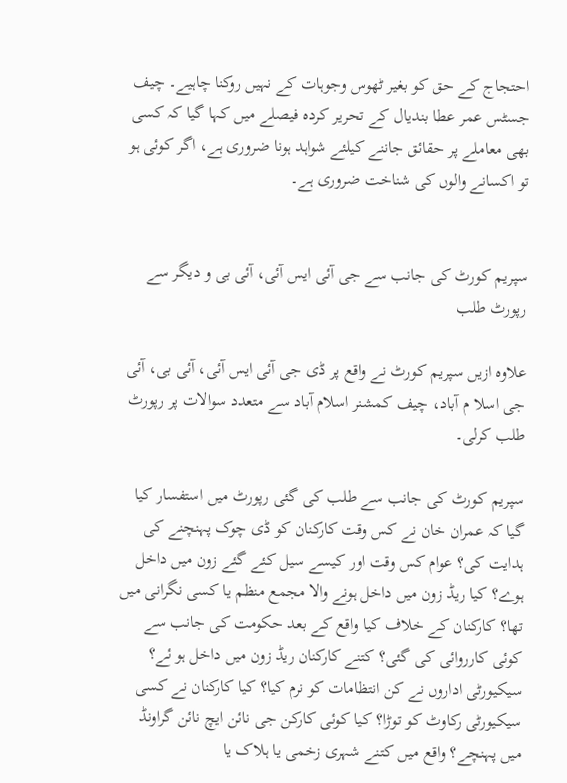احتجاج کے حق کو بغیر ٹھوس وجوہات کے نہیں روکنا چاہیے۔ چیف جسٹس عمر عطا بندیال کے تحریر کردہ فیصلے میں کہا گیا کہ کسی بھی معاملے پر حقائق جاننے کیلئے شواہد ہونا ضروری ہے، اگر کوئی ہو تو اکسانے والوں کی شناخت ضروری ہے۔


سپریم کورٹ کی جانب سے جی آئی ایس آئی، آئی بی و دیگر سے رپورٹ طلب

علاوہ ازیں سپریم کورٹ نے واقع پر ڈی جی آئی ایس آئی، آئی بی، آئی جی اسلا م آباد، چیف کمشنر اسلام آباد سے متعدد سوالات پر رپورٹ طلب کرلی۔

سپریم کورٹ کی جانب سے طلب کی گئی رپورٹ میں استفسار کیا گیا کہ عمران خان نے کس وقت کارکنان کو ڈی چوک پہنچنے کی ہدایت کی؟ عوام کس وقت اور کیسے سیل کئے گئے زون میں داخل ہوے؟ کیا ریڈ زون میں داخل ہونے والا مجمع منظم یا کسی نگرانی میں تھا؟ کارکنان کے خلاف کیا واقع کے بعد حکومت کی جانب سے کوئی کارروائی کی گئی؟ کتنے کارکنان ریڈ زون میں داخل ہو ئے؟ سیکیورٹی اداروں نے کن انتظامات کو نرم کیا؟ کیا کارکنان نے کسی سیکیورٹی رکاوٹ کو توڑا؟ کیا کوئی کارکن جی نائن ایچ نائن گراونڈ میں پہنچے؟ واقع میں کتنے شہری زخمی یا ہلاک یا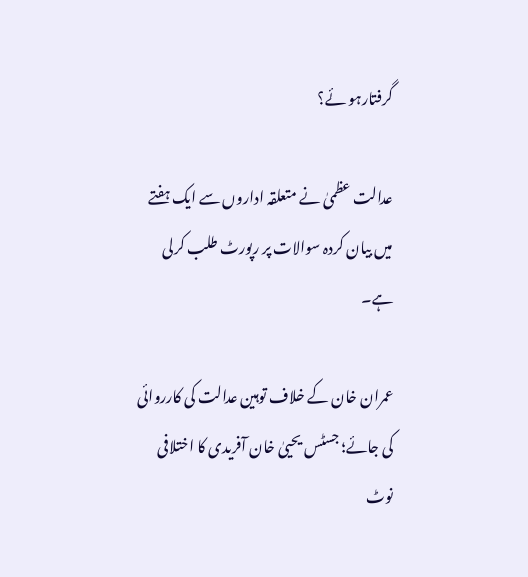گرفتارہو ئے؟

عدالت عظمیٰ نے متعلقہ اداروں سے ایک ہفتے میں بیان کردہ سوالات پر رپورٹ طلب کرلی ہے۔

عمران خان کے خلاف توہین عدالت کی کارروائی کی جائے؛ جسٹس یحییٰ خان آفریدی کا اختلافی نوٹ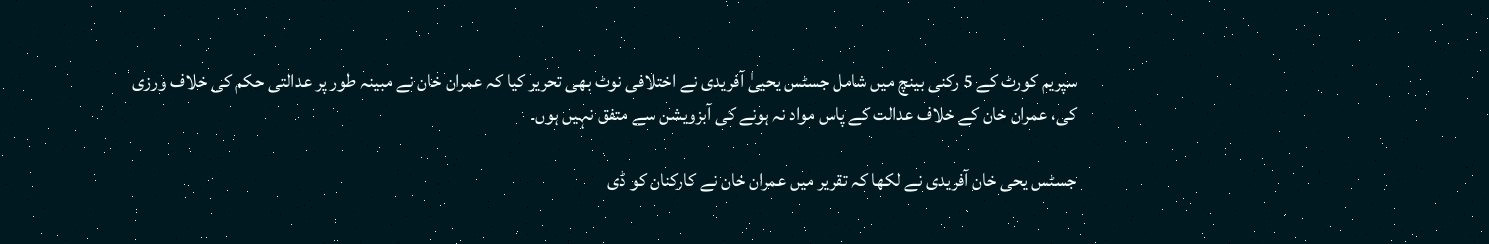سپریم کورٹ کے 5 رکنی بینچ میں شامل جسٹس یحییٰ آفریدی نے اختلافی نوٹ بھی تحریر کیا کہ عمران خان نے مبینہ طور پر عدالتی حکم کی خلاف ورزی کی، عمران خان کے خلاف عدالت کے پاس مواد نہ ہونے کی آبزویشن سے متفق نہیں ہوں۔

جسٹس یحی خان آفریدی نے لکھا کہ تقریر میں عمران خان نے کارکنان کو ڈی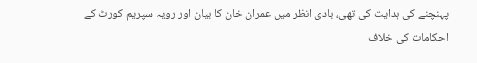پہنچنے کی ہدایت کی تھی، بادی انظر میں عمران خان کا بیان اور رویہ سپریم کورٹ کے احکامات کی خلاف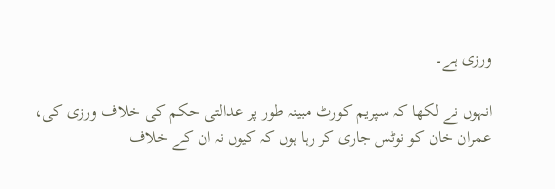ورزی ہے۔

انہوں نے لکھا کہ سپریم کورٹ مبینہ طور پر عدالتی حکم کی خلاف ورزی کی، عمران خان کو نوٹس جاری کر رہا ہوں کہ کیوں نہ ان کے خلاف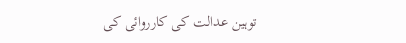توہین عدالت کی کارروائی کی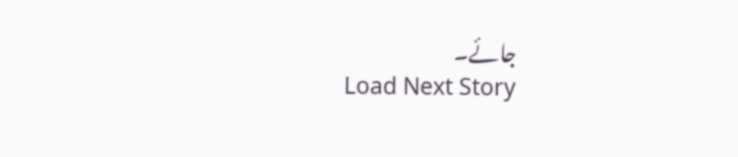جائے۔
Load Next Story